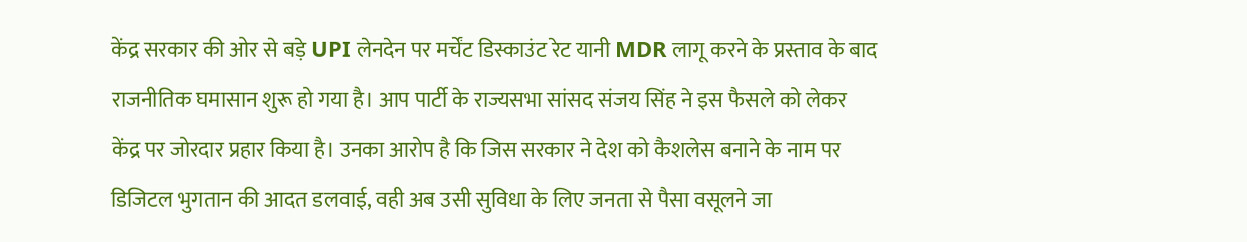केंद्र सरकार की ओर से बड़े UPI लेनदेन पर मर्चेंट डिस्काउंट रेट यानी MDR लागू करने के प्रस्ताव के बाद राजनीतिक घमासान शुरू हो गया है। आप पार्टी के राज्यसभा सांसद संजय सिंह ने इस फैसले को लेकर केंद्र पर जोरदार प्रहार किया है। उनका आरोप है कि जिस सरकार ने देश को कैशलेस बनाने के नाम पर डिजिटल भुगतान की आदत डलवाई, वही अब उसी सुविधा के लिए जनता से पैसा वसूलने जा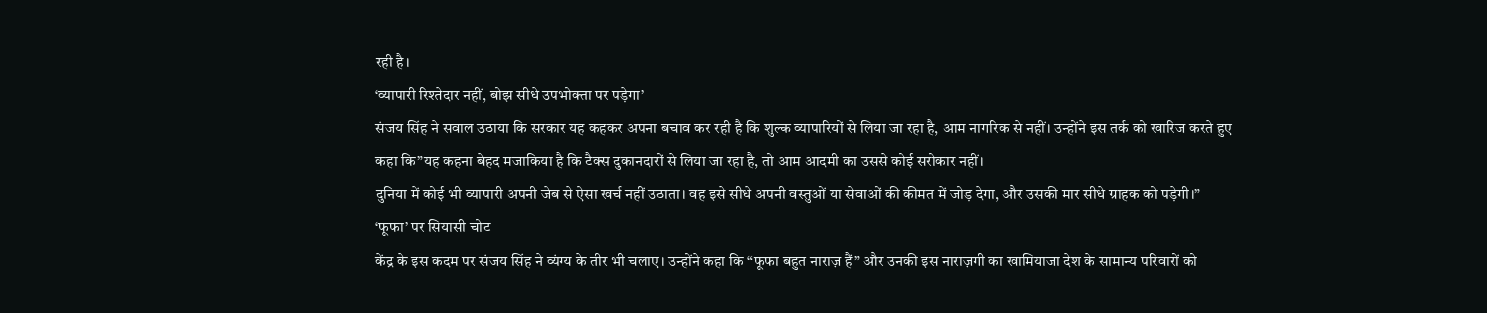रही है।
‘व्यापारी रिश्तेदार नहीं, बोझ सीधे उपभोक्ता पर पड़ेगा’
संजय सिंह ने सवाल उठाया कि सरकार यह कहकर अपना बचाव कर रही है कि शुल्क व्यापारियों से लिया जा रहा है, आम नागरिक से नहीं। उन्होंने इस तर्क को खारिज करते हुए कहा कि”यह कहना बेहद मजाकिया है कि टैक्स दुकानदारों से लिया जा रहा है, तो आम आदमी का उससे कोई सरोकार नहीं।
दुनिया में कोई भी व्यापारी अपनी जेब से ऐसा खर्च नहीं उठाता। वह इसे सीधे अपनी वस्तुओं या सेवाओं की कीमत में जोड़ देगा, और उसकी मार सीधे ग्राहक को पड़ेगी।”
‘फूफा’ पर सियासी चोट
केंद्र के इस कदम पर संजय सिंह ने व्यंग्य के तीर भी चलाए। उन्होंने कहा कि “फूफा बहुत नाराज़ हैं” और उनकी इस नाराज़गी का खामियाजा देश के सामान्य परिवारों को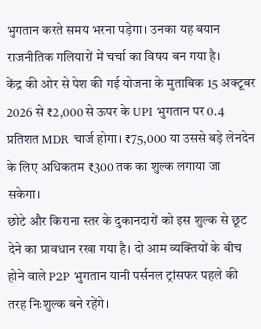भुगतान करते समय भरना पड़ेगा। उनका यह बयान राजनीतिक गलियारों में चर्चा का विषय बन गया है।
केंद्र की ओर से पेश की गई योजना के मुताबिक 15 अक्टूबर 2026 से ₹2,000 से ऊपर के UPI भुगतान पर 0.4 प्रतिशत MDR चार्ज होगा। ₹75,000 या उससे बड़े लेनदेन के लिए अधिकतम ₹300 तक का शुल्क लगाया जा सकेगा।
छोटे और किराना स्तर के दुकानदारों को इस शुल्क से छूट देने का प्रावधान रखा गया है। दो आम व्यक्तियों के बीच होने वाले P2P भुगतान यानी पर्सनल ट्रांसफर पहले की तरह निःशुल्क बने रहेंगे।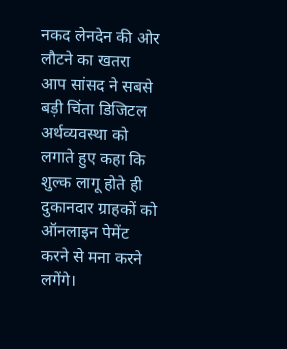नकद लेनदेन की ओर लौटने का खतरा
आप सांसद ने सबसे बड़ी चिंता डिजिटल अर्थव्यवस्था को लगाते हुए कहा कि शुल्क लागू होते ही दुकानदार ग्राहकों को ऑनलाइन पेमेंट करने से मना करने लगेंगे।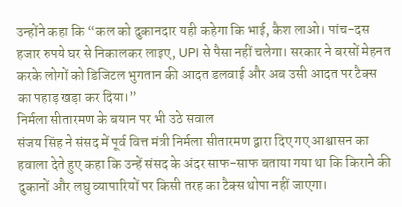उन्होंने कहा कि “कल को दुकानदार यही कहेगा कि भाई, कैश लाओ। पांच-दस हजार रुपये घर से निकालकर लाइए, UPI से पैसा नहीं चलेगा। सरकार ने बरसों मेहनत करके लोगों को डिजिटल भुगतान की आदत डलवाई और अब उसी आदत पर टैक्स का पहाड़ खड़ा कर दिया।”
निर्मला सीतारमण के बयान पर भी उठे सवाल
संजय सिंह ने संसद में पूर्व वित्त मंत्री निर्मला सीतारमण द्वारा दिए गए आश्वासन का हवाला देते हुए कहा कि उन्हें संसद के अंदर साफ-साफ बताया गया था कि किराने की दुकानों और लघु व्यापारियों पर किसी तरह का टैक्स थोपा नहीं जाएगा।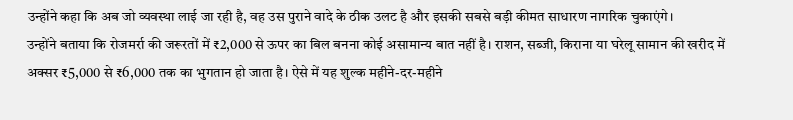उन्होंने कहा कि अब जो व्यवस्था लाई जा रही है, वह उस पुराने वादे के ठीक उलट है और इसकी सबसे बड़ी कीमत साधारण नागरिक चुकाएंगे।
उन्होंने बताया कि रोजमर्रा की जरूरतों में ₹2,000 से ऊपर का बिल बनना कोई असामान्य बात नहीं है। राशन, सब्जी, किराना या घरेलू सामान की खरीद में अक्सर ₹5,000 से ₹6,000 तक का भुगतान हो जाता है। ऐसे में यह शुल्क महीने-दर-महीने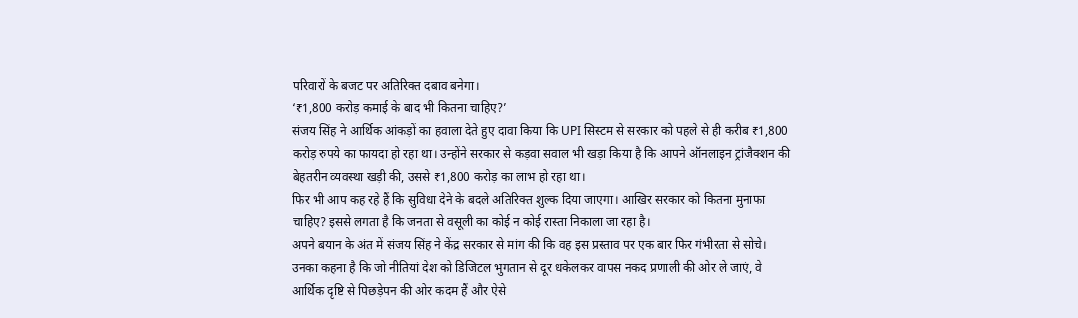परिवारों के बजट पर अतिरिक्त दबाव बनेगा।
‘₹1,800 करोड़ कमाई के बाद भी कितना चाहिए?’
संजय सिंह ने आर्थिक आंकड़ों का हवाला देते हुए दावा किया कि UPI सिस्टम से सरकार को पहले से ही करीब ₹1,800 करोड़ रुपये का फायदा हो रहा था। उन्होंने सरकार से कड़वा सवाल भी खड़ा किया है कि आपने ऑनलाइन ट्रांजैक्शन की बेहतरीन व्यवस्था खड़ी की, उससे ₹1,800 करोड़ का लाभ हो रहा था।
फिर भी आप कह रहे हैं कि सुविधा देने के बदले अतिरिक्त शुल्क दिया जाएगा। आखिर सरकार को कितना मुनाफा चाहिए? इससे लगता है कि जनता से वसूली का कोई न कोई रास्ता निकाला जा रहा है।
अपने बयान के अंत में संजय सिंह ने केंद्र सरकार से मांग की कि वह इस प्रस्ताव पर एक बार फिर गंभीरता से सोचे। उनका कहना है कि जो नीतियां देश को डिजिटल भुगतान से दूर धकेलकर वापस नकद प्रणाली की ओर ले जाएं, वे आर्थिक दृष्टि से पिछड़ेपन की ओर कदम हैं और ऐसे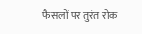फैसलों पर तुरंत रोक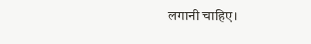लगानी चाहिए।